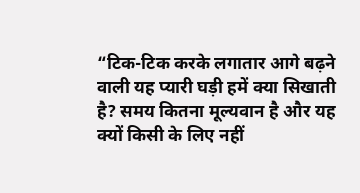“टिक-टिक करके लगातार आगे बढ़ने वाली यह प्यारी घड़ी हमें क्या सिखाती है? समय कितना मूल्यवान है और यह क्यों किसी के लिए नहीं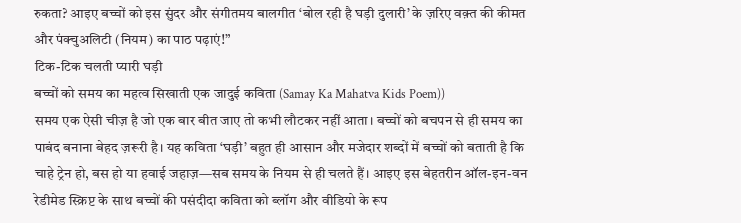रुकता? आइए बच्चों को इस सुंदर और संगीतमय बालगीत ‘बोल रही है घड़ी दुलारी’ के ज़रिए वक़्त की कीमत और पंक्चुअलिटी (नियम) का पाठ पढ़ाएं!”
टिक-टिक चलती प्यारी घड़ी
बच्चों को समय का महत्व सिखाती एक जादुई कविता (Samay Ka Mahatva Kids Poem))
समय एक ऐसी चीज़ है जो एक बार बीत जाए तो कभी लौटकर नहीं आता। बच्चों को बचपन से ही समय का पाबंद बनाना बेहद ज़रूरी है। यह कविता ‘घड़ी’ बहुत ही आसान और मजेदार शब्दों में बच्चों को बताती है कि चाहे ट्रेन हो, बस हो या हवाई जहाज़—सब समय के नियम से ही चलते हैं। आइए इस बेहतरीन ऑल-इन-वन रेडीमेड स्क्रिप्ट के साथ बच्चों की पसंदीदा कविता को ब्लॉग और वीडियो के रूप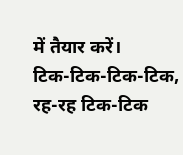में तैयार करें।
टिक-टिक-टिक-टिक,
रह-रह टिक-टिक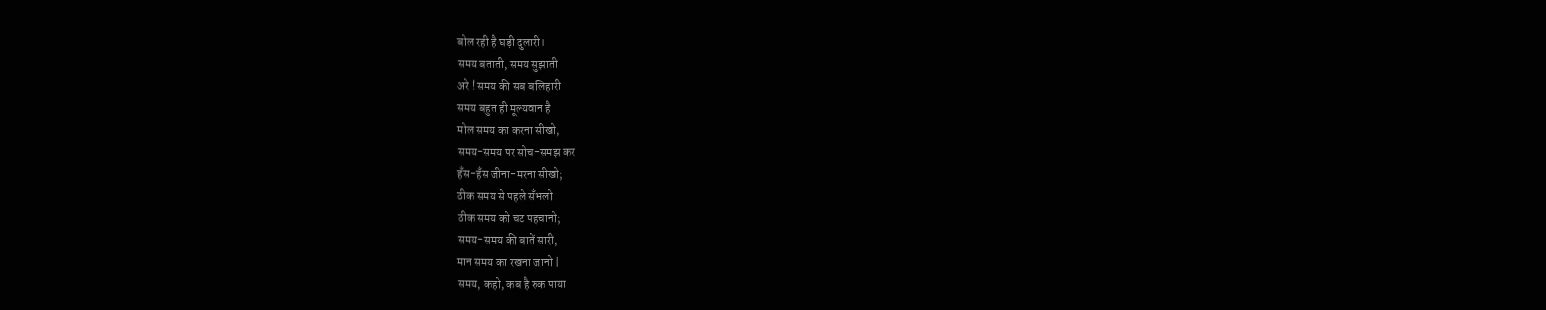बोल रही है घड़ी दुलारी।
समय बताती, समय सुझाती
अरे ! समय की सब बलिहारी
समय बहुत ही मूल्यवान है
मोल समय का करना सीखो,
समय-समय पर सोच-समझ कर
हँस-हँस जीना-मरना सीखो;
ठीक समय से पहले सँभलो
ठीक समय को चट पहचानो;
समय-समय की बातें सारी,
मान समय का रखना जानो |
समय, कहो, कब है रुक पाया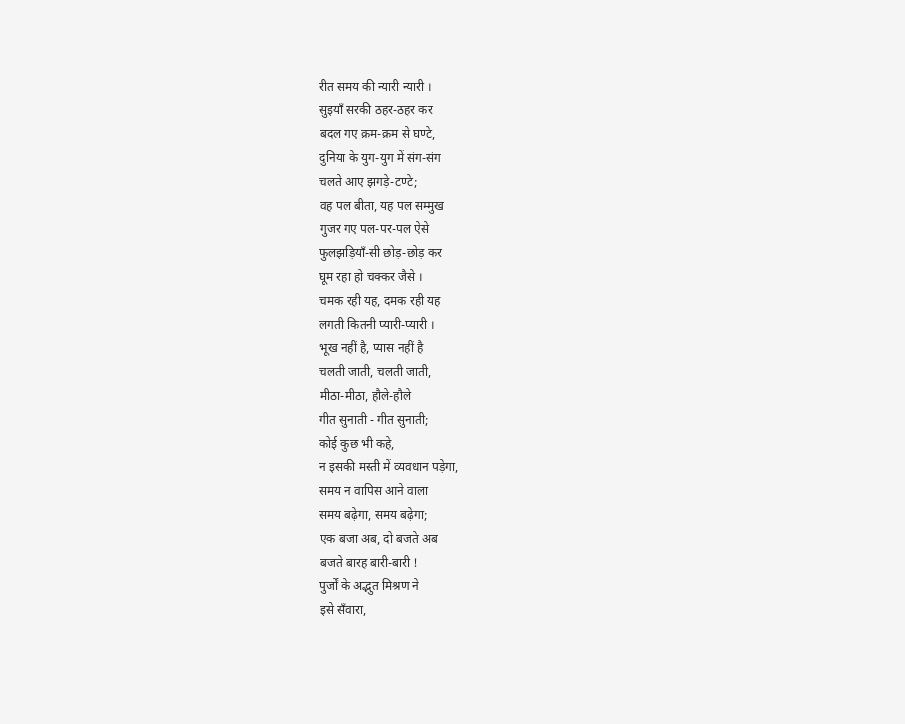रीत समय की न्यारी न्यारी ।
सुइयाँ सरकी ठहर-ठहर कर
बदल गए क्रम-क्रम से घण्टे,
दुनिया के युग-युग में संग-संग
चलते आए झगड़े-टण्टे;
वह पल बीता, यह पल सम्मुख
गुजर गए पल-पर-पल ऐसे
फुलझड़ियाँ-सी छोड़-छोड़ कर
घूम रहा हो चक्कर जैसे ।
चमक रही यह, दमक रही यह
लगती कितनी प्यारी-प्यारी ।
भूख नहीं है, प्यास नहीं है
चलती जाती, चलती जाती,
मीठा-मीठा, हौले-हौले
गीत सुनाती - गीत सुनाती;
कोई कुछ भी कहे,
न इसकी मस्ती में व्यवधान पड़ेगा,
समय न वापिस आने वाला
समय बढ़ेगा, समय बढ़ेगा;
एक बजा अब, दो बजते अब
बजते बारह बारी-बारी !
पुर्जों के अद्भुत मिश्रण ने
इसे सँवारा,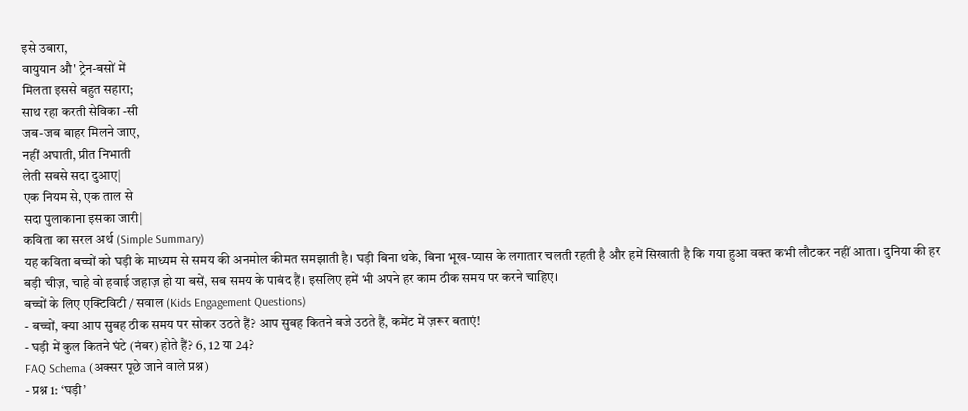इसे उबारा,
वायुयान औ' ट्रेन-बसों में
मिलता इससे बहुत सहारा;
साथ रहा करती सेविका -सी
जब-जब बाहर मिलने जाए,
नहीं अघाती, प्रीत निभाती
लेती सबसे सदा दुआए|
एक नियम से, एक ताल से
सदा पुलाकाना इसका जारी|
कविता का सरल अर्थ (Simple Summary)
यह कविता बच्चों को घड़ी के माध्यम से समय की अनमोल कीमत समझाती है। घड़ी बिना थके, बिना भूख-प्यास के लगातार चलती रहती है और हमें सिखाती है कि गया हुआ वक्त कभी लौटकर नहीं आता। दुनिया की हर बड़ी चीज़, चाहे वो हवाई जहाज़ हो या बसें, सब समय के पाबंद हैं। इसलिए हमें भी अपने हर काम ठीक समय पर करने चाहिए।
बच्चों के लिए एक्टिविटी / सवाल (Kids Engagement Questions)
- बच्चों, क्या आप सुबह ठीक समय पर सोकर उठते हैं? आप सुबह कितने बजे उठते हैं, कमेंट में ज़रूर बताएं!
- घड़ी में कुल कितने घंटे (नंबर) होते हैं? 6, 12 या 24?
FAQ Schema (अक्सर पूछे जाने वाले प्रश्न)
- प्रश्न 1: ‘घड़ी’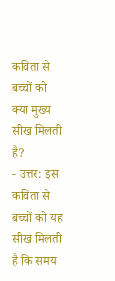कविता से बच्चों को क्या मुख्य सीख मिलती है?
- उत्तर: इस कविता से बच्चों को यह सीख मिलती है कि समय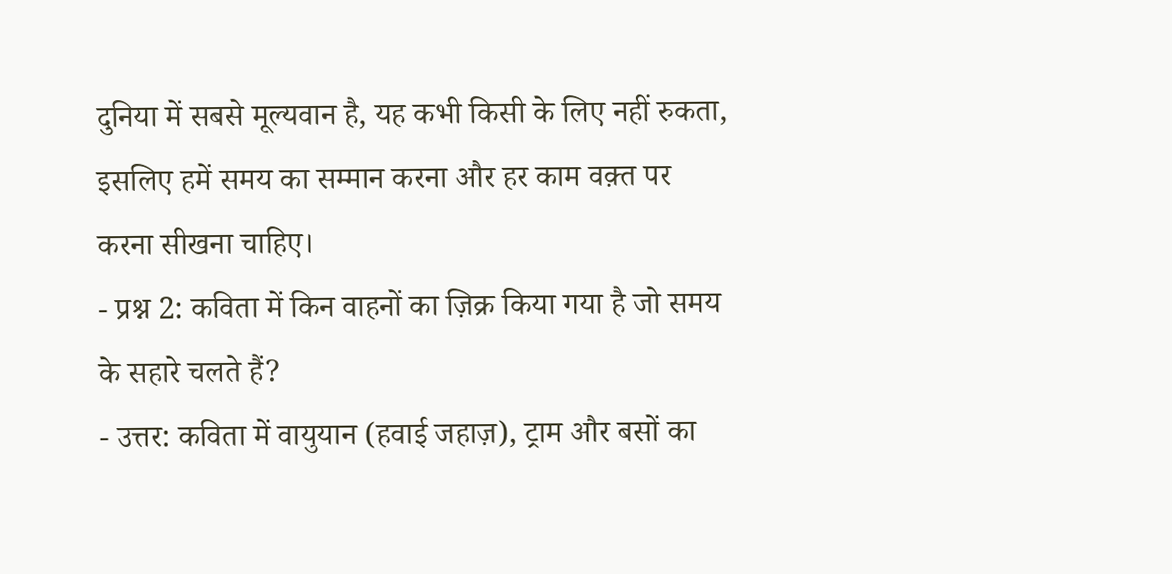दुनिया में सबसे मूल्यवान है, यह कभी किसी के लिए नहीं रुकता, इसलिए हमें समय का सम्मान करना और हर काम वक़्त पर करना सीखना चाहिए।
- प्रश्न 2: कविता में किन वाहनों का ज़िक्र किया गया है जो समय के सहारे चलते हैं?
- उत्तर: कविता में वायुयान (हवाई जहाज़), ट्राम और बसों का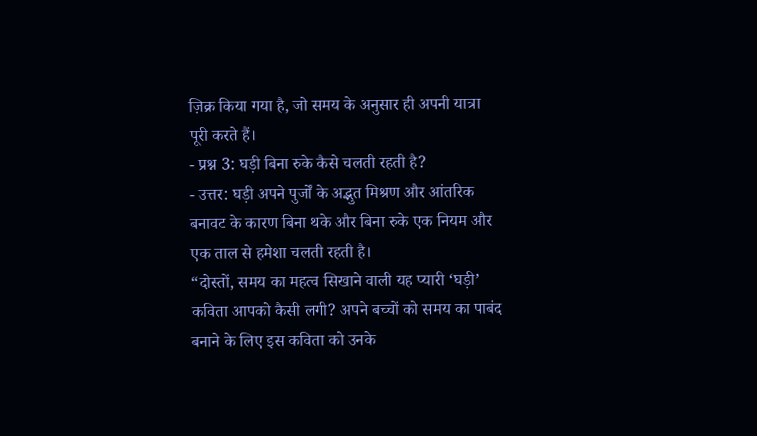ज़िक्र किया गया है, जो समय के अनुसार ही अपनी यात्रा पूरी करते हैं।
- प्रश्न 3: घड़ी बिना रुके कैसे चलती रहती है?
- उत्तर: घड़ी अपने पुर्जों के अद्भुत मिश्रण और आंतरिक बनावट के कारण बिना थके और बिना रुके एक नियम और एक ताल से हमेशा चलती रहती है।
“दोस्तों, समय का महत्व सिखाने वाली यह प्यारी ‘घड़ी’ कविता आपको कैसी लगी? अपने बच्चों को समय का पाबंद बनाने के लिए इस कविता को उनके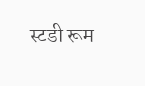स्टडी रूम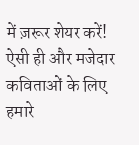में ज़रूर शेयर करें! ऐसी ही और मजेदार कविताओं के लिए हमारे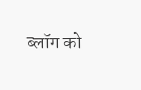ब्लॉग को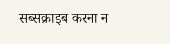सब्सक्राइब करना न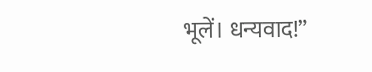भूलें। धन्यवाद!”